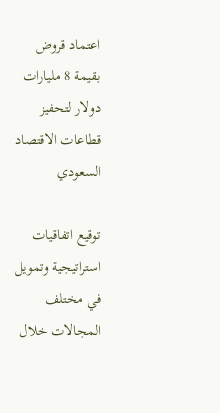اعتماد قروض بقيمة 8 مليارات دولار لتحفيز قطاعات الاقتصاد السعودي

توقيع اتفاقيات استراتيجية وتمويل في مختلف المجالات خلال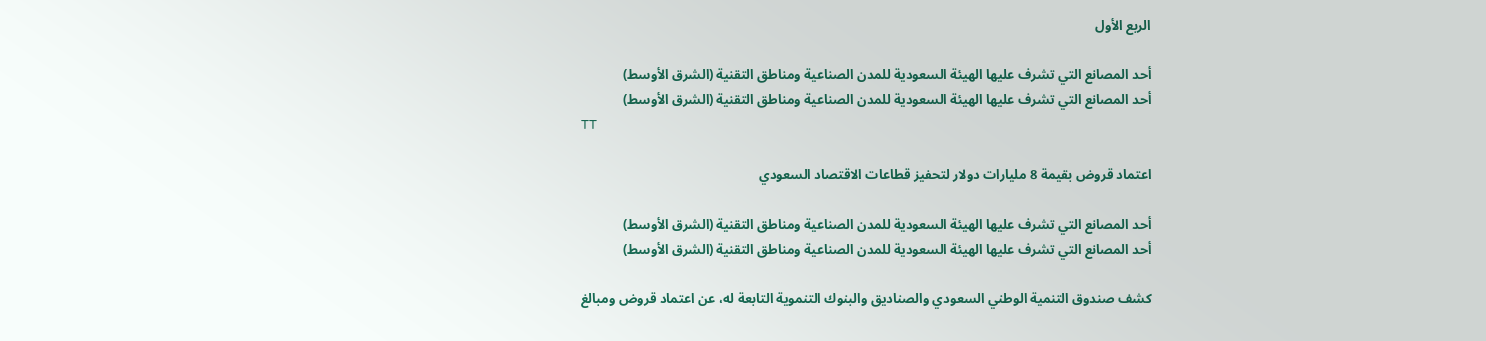الربع الأول

أحد المصانع التي تشرف عليها الهيئة السعودية للمدن الصناعية ومناطق التقنية (الشرق الأوسط)
أحد المصانع التي تشرف عليها الهيئة السعودية للمدن الصناعية ومناطق التقنية (الشرق الأوسط)
TT

اعتماد قروض بقيمة 8 مليارات دولار لتحفيز قطاعات الاقتصاد السعودي

أحد المصانع التي تشرف عليها الهيئة السعودية للمدن الصناعية ومناطق التقنية (الشرق الأوسط)
أحد المصانع التي تشرف عليها الهيئة السعودية للمدن الصناعية ومناطق التقنية (الشرق الأوسط)

كشف صندوق التنمية الوطني السعودي والصناديق والبنوك التنموية التابعة له، عن اعتماد قروض ومبالغ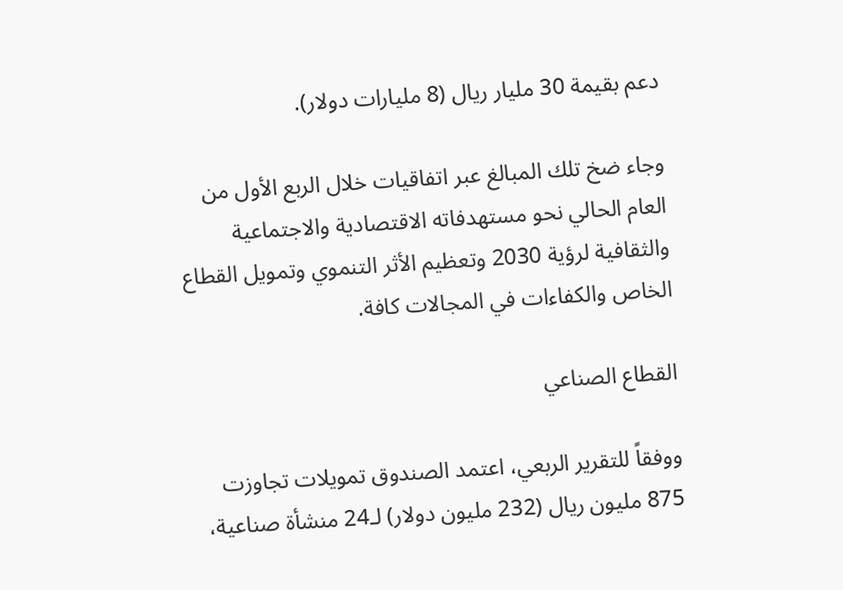دعم بقيمة 30 مليار ريال (8 مليارات دولار).

وجاء ضخ تلك المبالغ عبر اتفاقيات خلال الربع الأول من العام الحالي نحو مستهدفاته الاقتصادية والاجتماعية والثقافية لرؤية 2030 وتعظيم الأثر التنموي وتمويل القطاع الخاص والكفاءات في المجالات كافة.

القطاع الصناعي

ووفقاً للتقرير الربعي، اعتمد الصندوق تمويلات تجاوزت 875 مليون ريال (232 مليون دولار) لـ24 منشأة صناعية،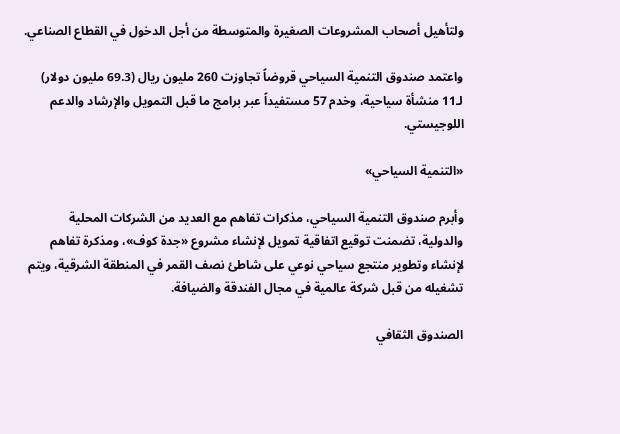ولتأهيل أصحاب المشروعات الصغيرة والمتوسطة من أجل الدخول في القطاع الصناعي.

واعتمد صندوق التنمية السياحي قروضاً تجاوزت 260 مليون ريال (69.3 مليون دولار) لـ11 منشأة سياحية، وخدم 57 مستفيداً عبر برامج ما قبل التمويل والإرشاد والدعم اللوجيستي.

«التنمية السياحي»

وأبرم صندوق التنمية السياحي، مذكرات تفاهم مع العديد من الشركات المحلية والدولية، تضمنت توقيع اتفاقية تمويل لإنشاء مشروع «جدة كوف»، ومذكرة تفاهم لإنشاء وتطوير منتجع سياحي نوعي على شاطئ نصف القمر في المنطقة الشرقية، ويتم تشغيله من قبل شركة عالمية في مجال الفندقة والضيافة.

الصندوق الثقافي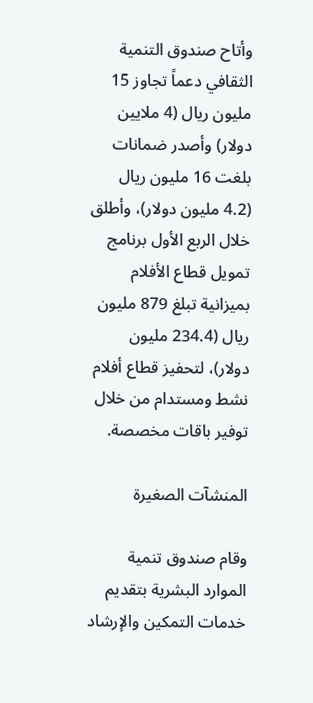وأتاح صندوق التنمية الثقافي دعماً تجاوز 15 مليون ريال (4 ملايين دولار) وأصدر ضمانات بلغت 16 مليون ريال (4.2 مليون دولار)، وأطلق خلال الربع الأول برنامج تمويل قطاع الأفلام بميزانية تبلغ 879 مليون ريال (234.4 مليون دولار)، لتحفيز قطاع أفلام نشط ومستدام من خلال توفير باقات مخصصة.

المنشآت الصغيرة

وقام صندوق تنمية الموارد البشرية بتقديم خدمات التمكين والإرشاد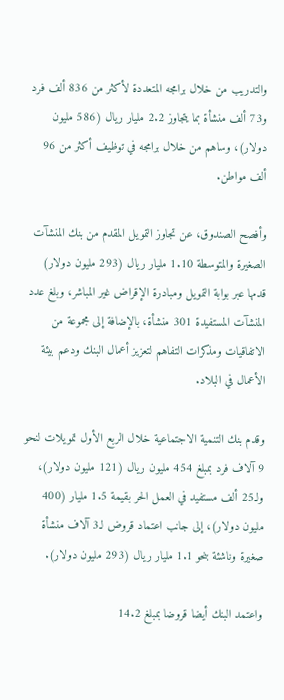والتدريب من خلال برامجه المتعددة لأكثر من 836 ألف فرد و73 ألف منشأة بما يتجاوز 2.2 مليار ريال (586 مليون دولار)، وساهم من خلال برامجه في توظيف أكثر من 96 ألف مواطن.

وأفصح الصندوق، عن تجاوز التمويل المقدم من بنك المنشآت الصغيرة والمتوسطة 1.10 مليار ريال (293 مليون دولار) قدمها عبر بوابة التمويل ومبادرة الإقراض غير المباشر، وبلغ عدد المنشآت المستفيدة 301 منشأة، بالإضافة إلى مجموعة من الاتفاقيات ومذكرات التفاهم لتعزيز أعمال البنك ودعم بيئة الأعمال في البلاد.

وقدم بنك التنمية الاجتماعية خلال الربع الأول تمويلات لنحو 9 آلاف فرد بمبلغ 454 مليون ريال (121 مليون دولار)، ولـ25 ألف مستفيد في العمل الحر بقيمة 1.5 مليار (400 مليون دولار)، إلى جانب اعتماد قروض لـ3 آلاف منشأة صغيرة وناشئة بنحو 1.1 مليار ريال (293 مليون دولار).

واعتمد البنك أيضا قروضا بمبلغ 14.2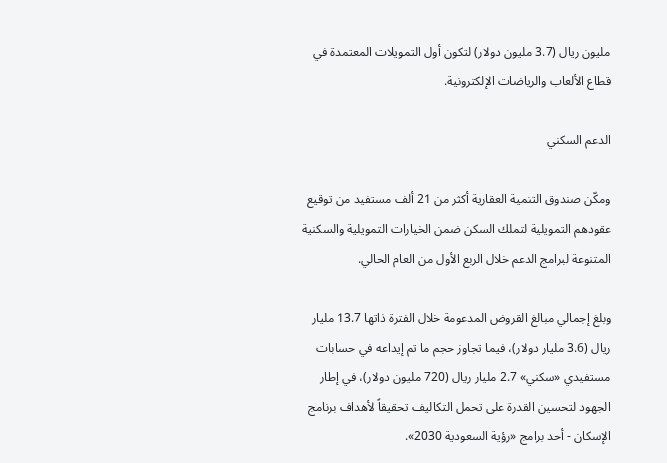مليون ريال (3.7 مليون دولار) لتكون أول التمويلات المعتمدة في قطاع الألعاب والرياضات الإلكترونية.

الدعم السكني

ومكّن صندوق التنمية العقارية أكثر من 21 ألف مستفيد من توقيع عقودهم التمويلية لتملك السكن ضمن الخيارات التمويلية والسكنية المتنوعة لبرامج الدعم خلال الربع الأول من العام الحالي.

وبلغ إجمالي مبالغ القروض المدعومة خلال الفترة ذاتها 13.7 مليار ريال (3.6 مليار دولار)، فيما تجاوز حجم ما تم إيداعه في حسابات مستفيدي «سكني» 2.7 مليار ريال (720 مليون دولار)، في إطار الجهود لتحسين القدرة على تحمل التكاليف تحقيقاً لأهداف برنامج الإسكان - أحد برامج «رؤية السعودية 2030».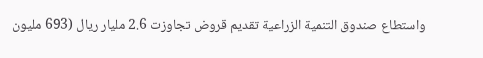واستطاع صندوق التنمية الزراعية تقديم قروض تجاوزت 2.6 مليار ريال (693 مليون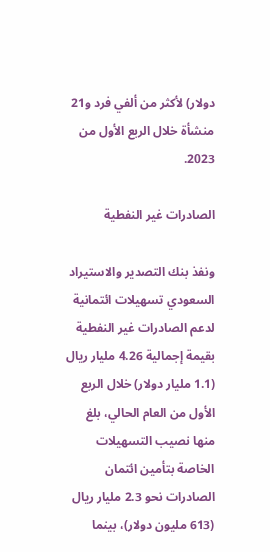دولار) لأكثر من ألفي فرد و21 منشأة خلال الربع الأول من 2023.

الصادرات غير النفطية

ونفذ بنك التصدير والاستيراد السعودي تسهيلات ائتمانية لدعم الصادرات غير النفطية بقيمة إجمالية 4.26 مليار ريال (1.1 مليار دولار) خلال الربع الأول من العام الحالي، بلغ منها نصيب التسهيلات الخاصة بتأمين ائتمان الصادرات نحو 2.3 مليار ريال (613 مليون دولار)، بينما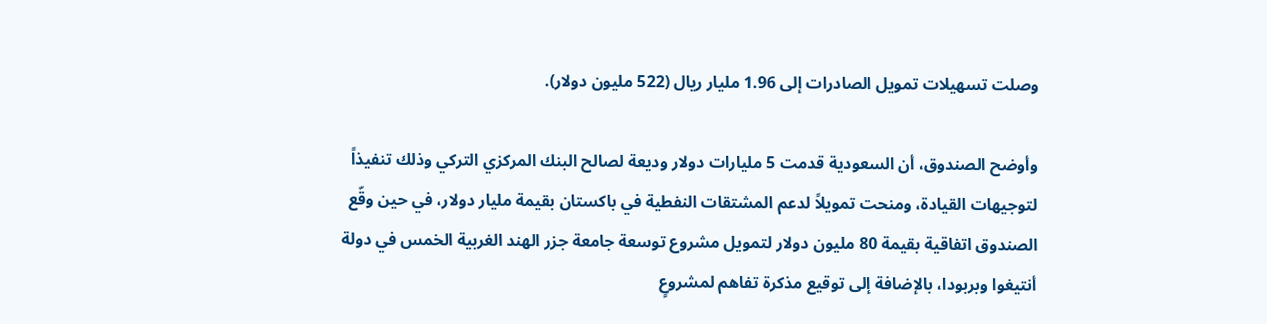وصلت تسهيلات تمويل الصادرات إلى 1.96 مليار ريال (522 مليون دولار).

وأوضح الصندوق، أن السعودية قدمت 5 مليارات دولار وديعة لصالح البنك المركزي التركي وذلك تنفيذاً لتوجيهات القيادة، ومنحت تمويلاً لدعم المشتقات النفطية في باكستان بقيمة مليار دولار، في حين وقّع الصندوق اتفاقية بقيمة 80 مليون دولار لتمويل مشروع توسعة جامعة جزر الهند الغربية الخمس في دولة أنتيغوا وبربودا، بالإضافة إلى توقيع مذكرة تفاهم لمشروعٍ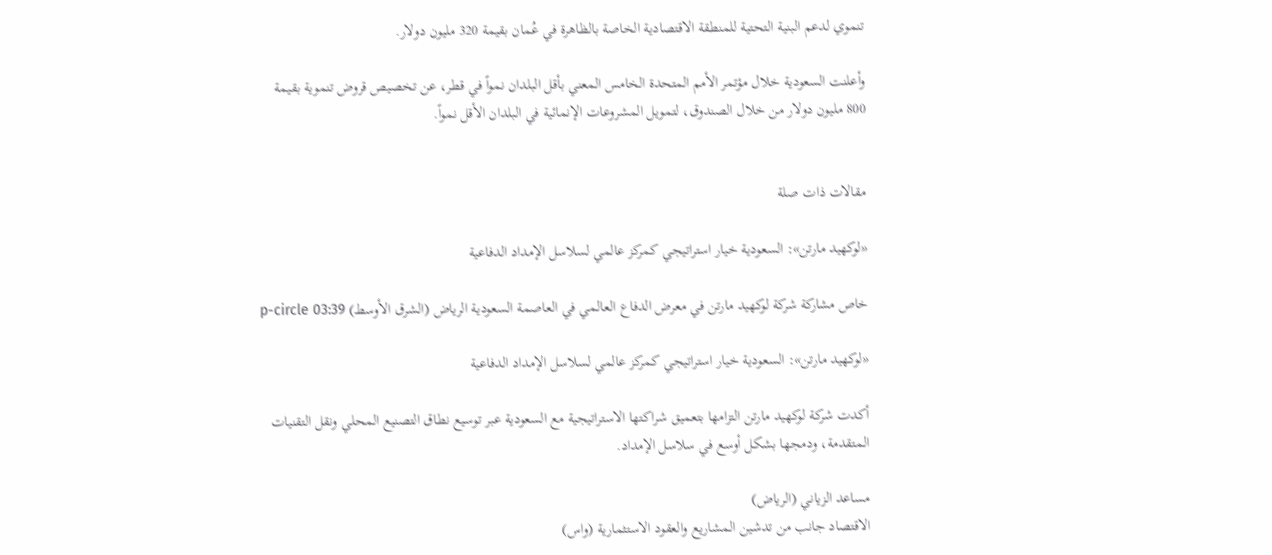تنموي لدعم البنية التحتية للمنطقة الاقتصادية الخاصة بالظاهرة في عُمان بقيمة 320 مليون دولار.

وأعلنت السعودية خلال مؤتمر الأمم المتحدة الخامس المعني بأقل البلدان نمواً في قطر، عن تخصيص قروض تنموية بقيمة 800 مليون دولار من خلال الصندوق، لتمويل المشروعات الإنمائية في البلدان الأقل نمواً.


مقالات ذات صلة

«لوكهيد مارتن»: السعودية خيار استراتيجي كمركز عالمي لسلاسل الإمداد الدفاعية

خاص مشاركة شركة لوكهيد مارتن في معرض الدفاع العالمي في العاصمة السعودية الرياض (الشرق الأوسط) p-circle 03:39

«لوكهيد مارتن»: السعودية خيار استراتيجي كمركز عالمي لسلاسل الإمداد الدفاعية

أكدت شركة لوكهيد مارتن التزامها بتعميق شراكتها الاستراتيجية مع السعودية عبر توسيع نطاق التصنيع المحلي ونقل التقنيات المتقدمة، ودمجها بشكل أوسع في سلاسل الإمداد.

مساعد الزياني (الرياض)
الاقتصاد جانب من تدشين المشاريع والعقود الاستثمارية (واس)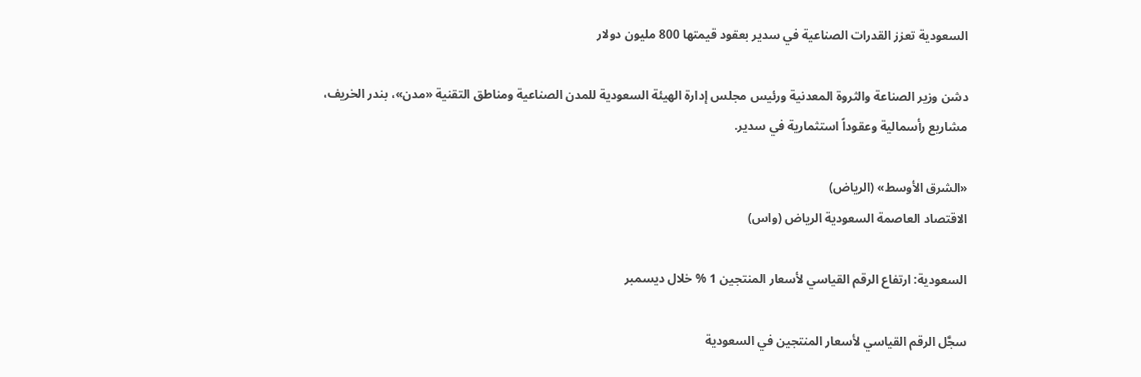السعودية تعزز القدرات الصناعية في سدير بعقود قيمتها 800 مليون دولار

دشن وزير الصناعة والثروة المعدنية ورئيس مجلس إدارة الهيئة السعودية للمدن الصناعية ومناطق التقنية «مدن»، بندر الخريف، مشاريع رأسمالية وعقوداً استثمارية في سدير.

«الشرق الأوسط» (الرياض)
الاقتصاد العاصمة السعودية الرياض (واس)

السعودية: ارتفاع الرقم القياسي لأسعار المنتجين 1 % خلال ديسمبر

سجَّل الرقم القياسي لأسعار المنتجين في السعودية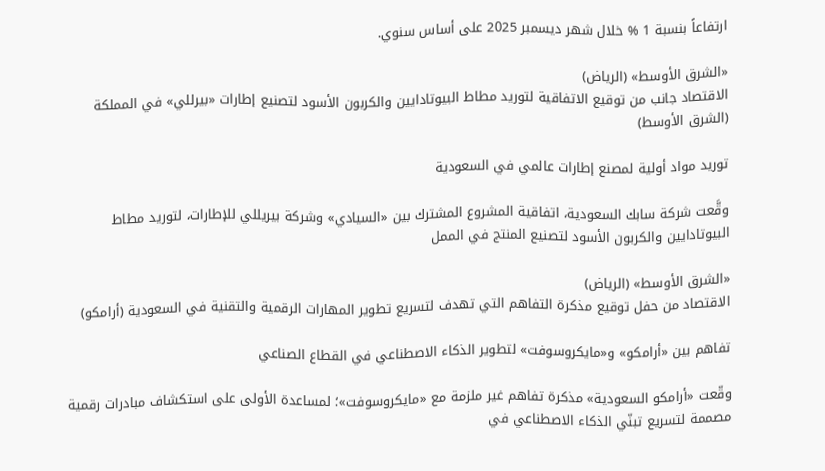ارتفاعاً بنسبة 1 % خلال شهر ديسمبر 2025 على أساس سنوي.

«الشرق الأوسط» (الرياض)
الاقتصاد جانب من توقيع الاتفاقية لتوريد مطاط البيوتادايين والكربون الأسود لتصنيع إطارات «بيرللي» في المملكة (الشرق الأوسط)

توريد مواد أولية لمصنع إطارات عالمي في السعودية

وقَّعت شركة سابك السعودية، اتفاقية المشروع المشترك بين «السيادي» وشركة بيريللي للإطارات، لتوريد مطاط البيوتادايين والكربون الأسود لتصنيع المنتج في الممل

«الشرق الأوسط» (الرياض)
الاقتصاد من حفل توقيع مذكرة التفاهم التي تهدف لتسريع تطوير المهارات الرقمية والتقنية في السعودية (أرامكو)

تفاهم بين «أرامكو» و«مايكروسوفت» لتطوير الذكاء الاصطناعي في القطاع الصناعي

وقّعت «أرامكو السعودية» مذكرة تفاهم غير ملزمة مع «مايكروسوفت»؛ لمساعدة الأولى على استكشاف مبادرات رقمية مصممة لتسريع تبنّي الذكاء الاصطناعي في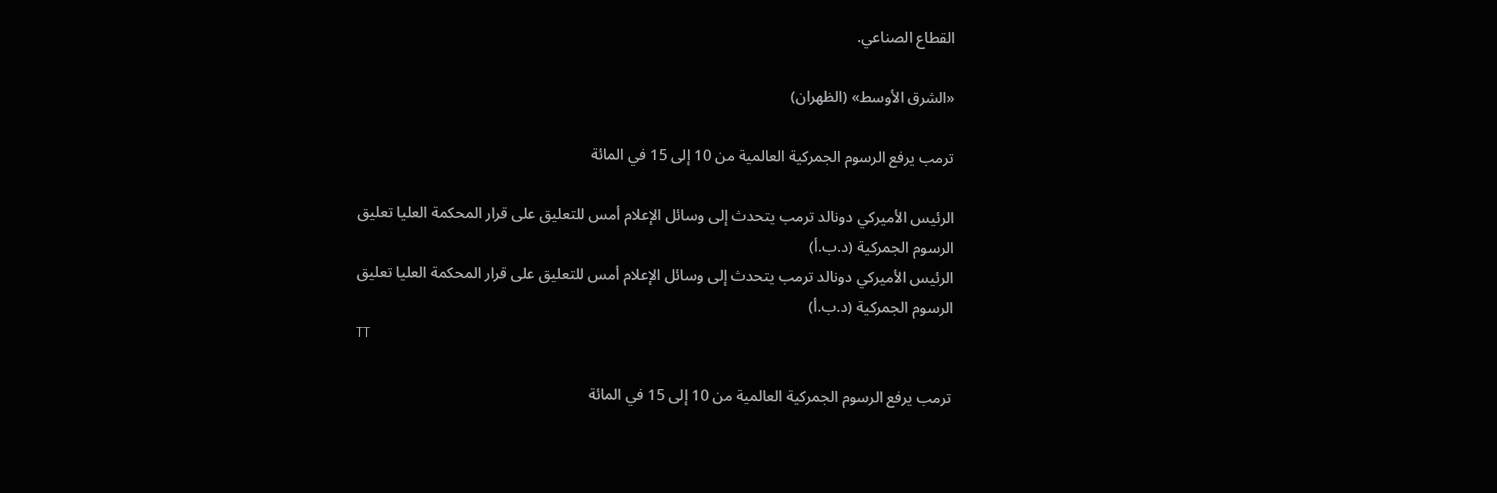القطاع الصناعي.

«الشرق الأوسط» (الظهران)

ترمب يرفع الرسوم الجمركية العالمية من 10 إلى 15 في المائة

الرئيس الأميركي دونالد ترمب يتحدث إلى وسائل الإعلام أمس للتعليق على قرار المحكمة العليا تعليق الرسوم الجمركية (د.ب.أ)
الرئيس الأميركي دونالد ترمب يتحدث إلى وسائل الإعلام أمس للتعليق على قرار المحكمة العليا تعليق الرسوم الجمركية (د.ب.أ)
TT

ترمب يرفع الرسوم الجمركية العالمية من 10 إلى 15 في المائة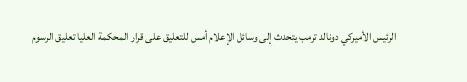الرئيس الأميركي دونالد ترمب يتحدث إلى وسائل الإعلام أمس للتعليق على قرار المحكمة العليا تعليق الرسوم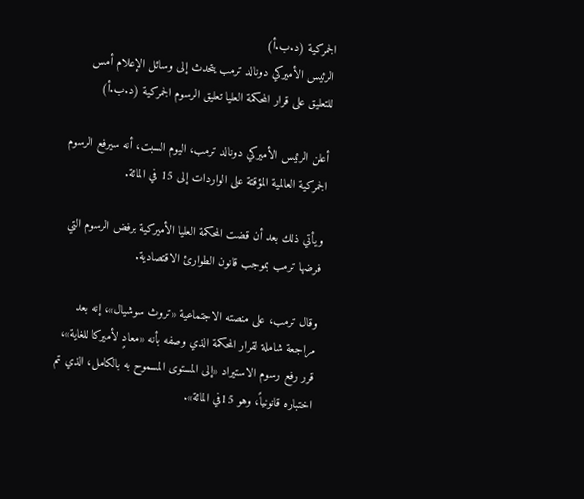الجمركية (د.ب.أ)
الرئيس الأميركي دونالد ترمب يتحدث إلى وسائل الإعلام أمس للتعليق على قرار المحكمة العليا تعليق الرسوم الجمركية (د.ب.أ)

أعلن الرئيس الأميركي دونالد ترمب، اليوم ‌السبت، أنه سيرفع ‌الرسوم الجمركية العالمية المؤقتة على الواردات إلى 15 في المائة.

ويأتي ‌ذلك ‌بعد أن ‌قضت المحكمة ‌العليا الأميركية برفض ‌الرسوم التي فرضها ترمب بموجب قانون الطوارئ الاقتصادية.

وقال ترمب، على منصته الاجتماعية «تروث سوشيال»، إنه بعد مراجعة شاملة لقرار المحكمة الذي وصفه بأنه «معادٍ لأميركا للغاية»، قرر رفع رسوم الاستيراد «إلى المستوى المسموح به بالكامل، الذي تم اختباره قانونياً، وهو 15في المائة».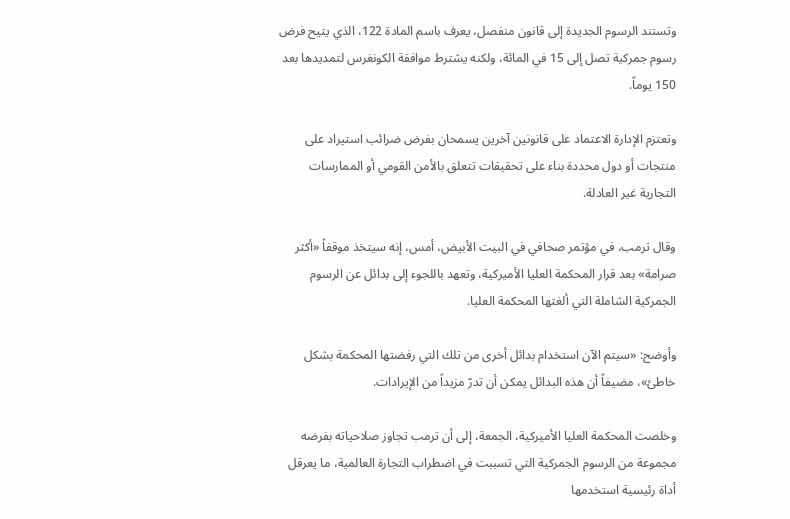وتستند الرسوم الجديدة إلى قانون منفصل، يعرف باسم المادة 122، الذي يتيح فرض رسوم جمركية تصل إلى 15 في المائة، ولكنه يشترط موافقة الكونغرس لتمديدها ‌بعد 150 يوماً.

وتعتزم الإدارة الاعتماد على قانونين آخرين يسمحان بفرض ضرائب استيراد على منتجات أو دول محددة بناء على تحقيقات تتعلق بالأمن القومي أو الممارسات التجارية غير العادلة.

وقال ترمب، ‌في مؤتمر صحافي في البيت الأبيض، أمس، إنه سيتخذ موقفاً «أكثر صرامة» بعد قرار المحكمة العليا ‌الأميركية، وتعهد باللجوء إلى بدائل عن الرسوم الجمركية الشاملة التي ألغتها المحكمة العليا.

وأوضح: «سيتم الآن استخدام بدائل أخرى من تلك التي رفضتها المحكمة بشكل خاطئ»، مضيفاً أن هذه البدائل يمكن أن تدرّ مزيداً من الإيرادات.

وخلصت المحكمة العليا الأميركية، الجمعة، إلى أن ترمب تجاوز صلاحياته بفرضه مجموعة من الرسوم الجمركية التي تسببت في اضطراب التجارة العالمية، ما يعرقل أداة رئيسية استخدمها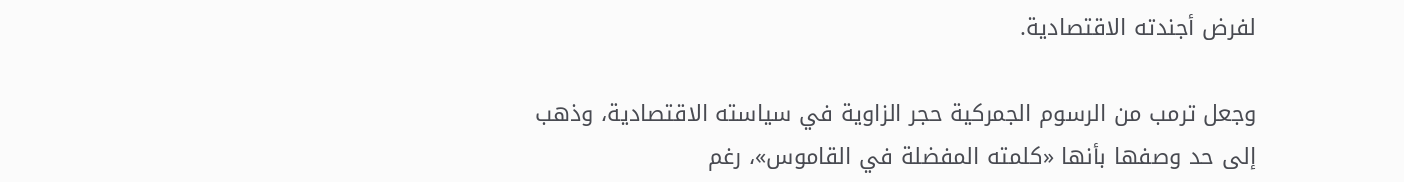لفرض أجندته الاقتصادية.

وجعل ترمب من الرسوم الجمركية حجر الزاوية في سياسته الاقتصادية، وذهب إلى حد وصفها بأنها «كلمته المفضلة في القاموس»، رغم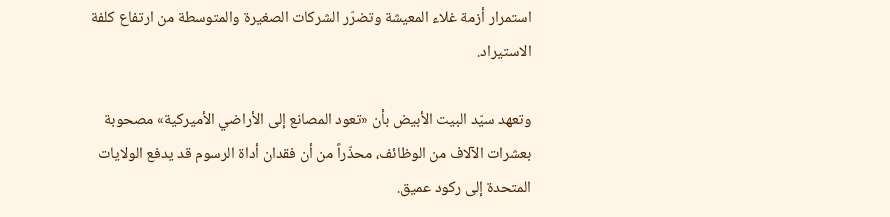استمرار أزمة غلاء المعيشة وتضرّر الشركات الصغيرة والمتوسطة من ارتفاع كلفة الاستيراد.

وتعهد سيّد البيت الأبيض بأن «تعود المصانع إلى الأراضي الأميركية» مصحوبة بعشرات الآلاف من الوظائف، محذّراً من أن فقدان أداة الرسوم قد يدفع الولايات المتحدة إلى ركود عميق.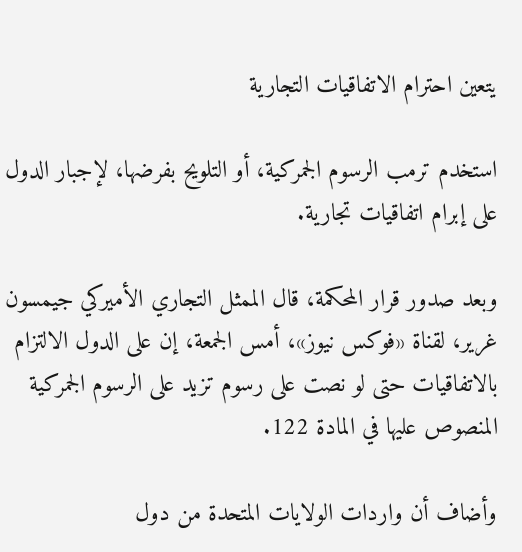يتعين احترام الاتفاقيات ‌التجارية

استخدم ترمب الرسوم الجمركية، أو التلويح بفرضها، لإجبار الدول على إبرام اتفاقيات تجارية.

وبعد صدور قرار المحكمة، قال الممثل التجاري الأميركي جيمسون غرير، لقناة «فوكس نيوز»، أمس الجمعة، إن على الدول الالتزام بالاتفاقيات حتى لو نصت على رسوم تزيد على الرسوم الجمركية المنصوص عليها في المادة 122.

وأضاف أن واردات الولايات المتحدة من دول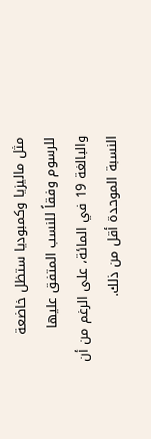مثل ماليزيا وكمبوديا ستظل خاضعة للرسوم وفقاً للنسب المتفق عليها والبالغة 19 في المائة، على الرغم من أن النسبة الموحدة أقل من ذلك.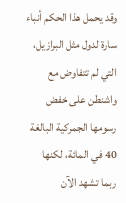وقد يحمل هذا الحكم أنباء سارة لدول مثل البرازيل، التي لم تتفاوض مع واشنطن على خفض رسومها الجمركية البالغة 40 في المائة، لكنها ربما تشهد الآن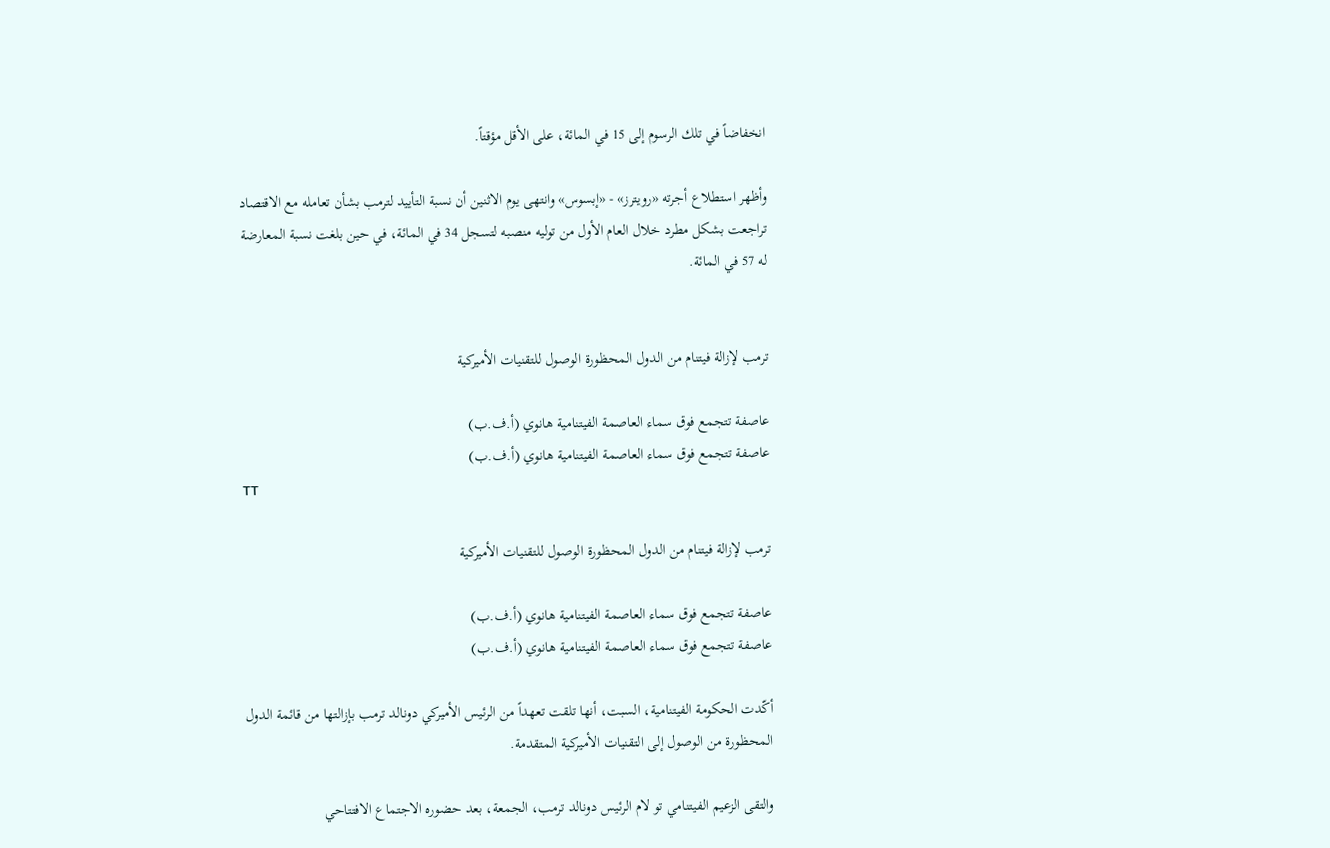انخفاضاً في تلك الرسوم إلى 15 في المائة، على الأقل مؤقتاً.

وأظهر استطلاع أجرته «رويترز» - «إبسوس» وانتهى يوم الاثنين أن نسبة التأييد لترمب بشأن تعامله مع الاقتصاد تراجعت بشكل مطرد خلال العام الأول من توليه منصبه لتسجل 34 في المائة، في حين بلغت نسبة المعارضة له 57 في المائة.


ترمب لإزالة فيتنام من الدول المحظورة الوصول للتقنيات الأميركية

عاصفة تتجمع فوق سماء العاصمة الفيتنامية هانوي (أ.ف.ب)
عاصفة تتجمع فوق سماء العاصمة الفيتنامية هانوي (أ.ف.ب)
TT

ترمب لإزالة فيتنام من الدول المحظورة الوصول للتقنيات الأميركية

عاصفة تتجمع فوق سماء العاصمة الفيتنامية هانوي (أ.ف.ب)
عاصفة تتجمع فوق سماء العاصمة الفيتنامية هانوي (أ.ف.ب)

أكّدت الحكومة الفيتنامية، السبت، أنها تلقت تعهداً من الرئيس الأميركي دونالد ترمب بإزالتها من قائمة الدول المحظورة من الوصول إلى التقنيات الأميركية المتقدمة.

والتقى الزعيم الفيتنامي تو لام الرئيس دونالد ترمب، الجمعة، بعد حضوره الاجتماع الافتتاحي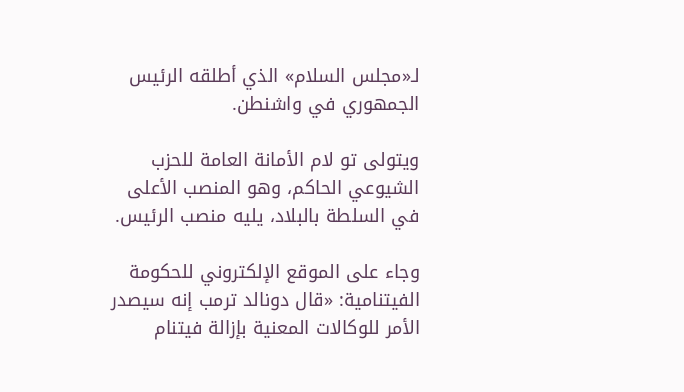لـ«مجلس السلام» الذي أطلقه الرئيس الجمهوري في واشنطن.

ويتولى تو لام الأمانة العامة للحزب الشيوعي الحاكم، وهو المنصب الأعلى في السلطة بالبلاد، يليه منصب الرئيس.

وجاء على الموقع الإلكتروني للحكومة الفيتنامية: «قال دونالد ترمب إنه سيصدر الأمر للوكالات المعنية بإزالة فيتنام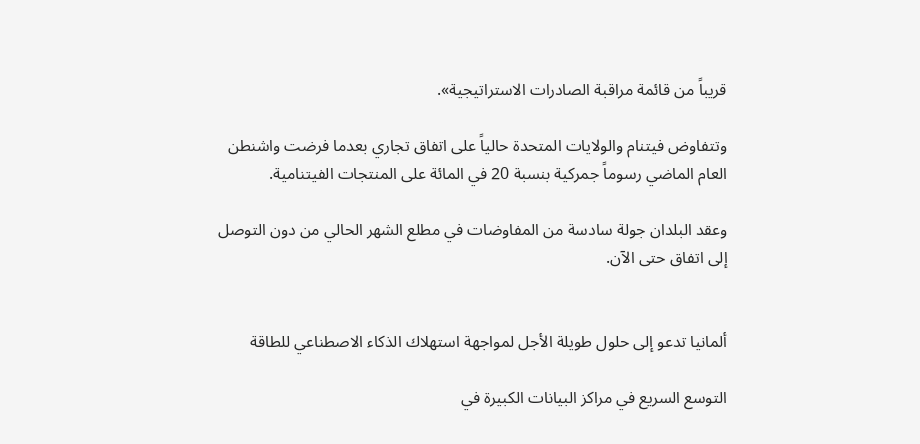قريباً من قائمة مراقبة الصادرات الاستراتيجية».

وتتفاوض فيتنام والولايات المتحدة حالياً على اتفاق تجاري بعدما فرضت واشنطن العام الماضي رسوماً جمركية بنسبة 20 في المائة على المنتجات الفيتنامية.

وعقد البلدان جولة سادسة من المفاوضات في مطلع الشهر الحالي من دون التوصل إلى اتفاق حتى الآن.


ألمانيا تدعو إلى حلول طويلة الأجل لمواجهة استهلاك الذكاء الاصطناعي للطاقة

التوسع السريع في مراكز البيانات الكبيرة في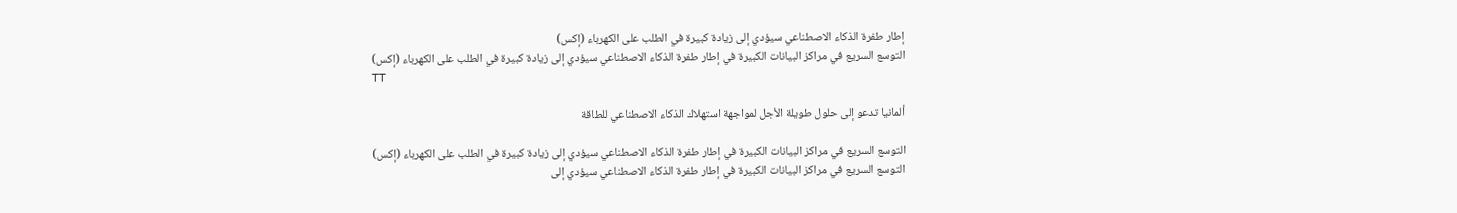إطار طفرة الذكاء الاصطناعي سيؤدي إلى زيادة كبيرة في الطلب على الكهرباء (إكس)
التوسع السريع في مراكز البيانات الكبيرة في إطار طفرة الذكاء الاصطناعي سيؤدي إلى زيادة كبيرة في الطلب على الكهرباء (إكس)
TT

ألمانيا تدعو إلى حلول طويلة الأجل لمواجهة استهلاك الذكاء الاصطناعي للطاقة

التوسع السريع في مراكز البيانات الكبيرة في إطار طفرة الذكاء الاصطناعي سيؤدي إلى زيادة كبيرة في الطلب على الكهرباء (إكس)
التوسع السريع في مراكز البيانات الكبيرة في إطار طفرة الذكاء الاصطناعي سيؤدي إلى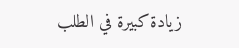زيادة كبيرة في الطلب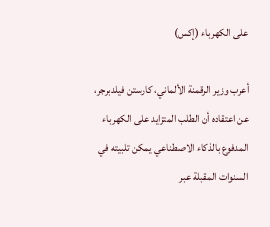على الكهرباء (إكس)

أعرب وزير الرقمنة الألماني، كارستن فيلدبرجر، عن اعتقاده أن الطلب المتزايد على الكهرباء المدفوع بالذكاء الاصطناعي يمكن تلبيته في السنوات المقبلة عبر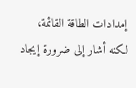إمدادات الطاقة القائمة، لكنه أشار إلى ضرورة إيجاد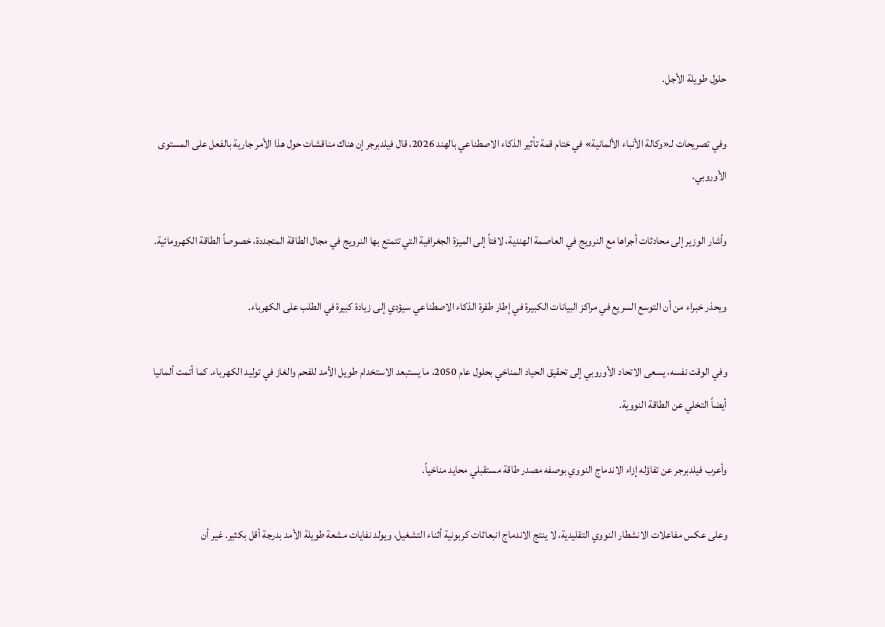حلول طويلة الأجل.

وفي تصريحات لـ«وكالة الأنباء الألمانية» في ختام قمة تأثير الذكاء الاصطناعي بالهند 2026، قال فيلدبرجر إن هناك مناقشات حول هذا الأمر جارية بالفعل على المستوى الأوروبي.

وأشار الوزير إلى محادثات أجراها مع النرويج في العاصمة الهندية، لافتاً إلى الميزة الجغرافية التي تتمتع بها النرويج في مجال الطاقة المتجددة، خصوصاً الطاقة الكهرومائية.

ويحذر خبراء من أن التوسع السريع في مراكز البيانات الكبيرة في إطار طفرة الذكاء الاصطناعي سيؤدي إلى زيادة كبيرة في الطلب على الكهرباء.

وفي الوقت نفسه، يسعى الاتحاد الأوروبي إلى تحقيق الحياد المناخي بحلول عام 2050، ما يستبعد الاستخدام طويل الأمد للفحم والغاز في توليد الكهرباء. كما أتمت ألمانيا أيضاً التخلي عن الطاقة النووية.

وأعرب فيلدبرجر عن تفاؤله إزاء الاندماج النووي بوصفه مصدر طاقة مستقبلي محايد مناخياً.

وعلى عكس مفاعلات الانشطار النووي التقليدية، لا ينتج الاندماج انبعاثات كربونية أثناء التشغيل، ويولد نفايات مشعة طويلة الأمد بدرجة أقل بكثير. غير أن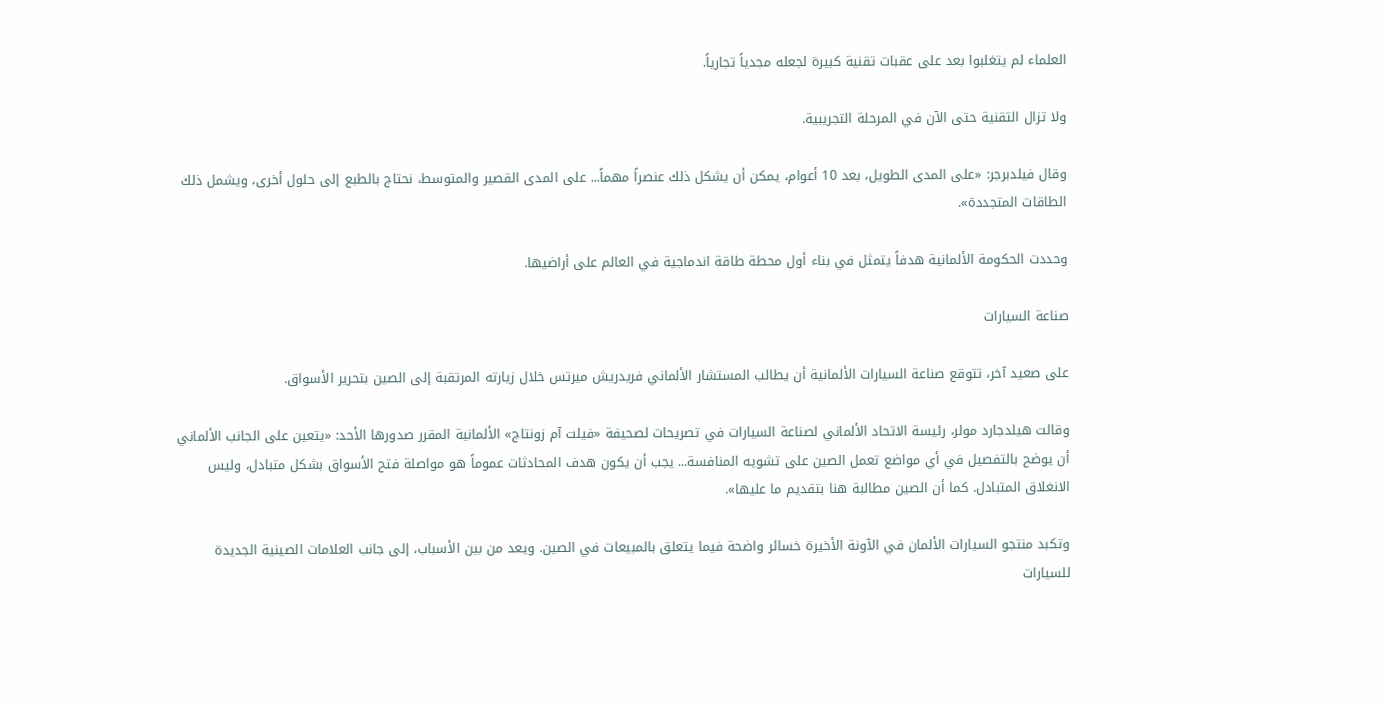العلماء لم يتغلبوا بعد على عقبات تقنية كبيرة لجعله مجدياً تجارياً.

ولا تزال التقنية حتى الآن في المرحلة التجريبية.

وقال فيلدبرجر: «على المدى الطويل، بعد 10 أعوام، يمكن أن يشكل ذلك عنصراً مهماً... على المدى القصير والمتوسط، نحتاج بالطبع إلى حلول أخرى، ويشمل ذلك الطاقات المتجددة».

وحددت الحكومة الألمانية هدفاً يتمثل في بناء أول محطة طاقة اندماجية في العالم على أراضيها.

صناعة السيارات

على صعيد آخر، تتوقع صناعة السيارات الألمانية أن يطالب المستشار الألماني فريدريش ميرتس خلال زيارته المرتقبة إلى الصين بتحرير الأسواق.

وقالت هيلدجارد مولر، رئيسة الاتحاد الألماني لصناعة السيارات في تصريحات لصحيفة «فيلت آم زونتاج» الألمانية المقرر صدورها الأحد: «يتعين على الجانب الألماني أن يوضح بالتفصيل في أي مواضع تعمل الصين على تشويه المنافسة... يجب أن يكون هدف المحادثات عموماً هو مواصلة فتح الأسواق بشكل متبادل، وليس الانغلاق المتبادل. كما أن الصين مطالبة هنا بتقديم ما عليها».

وتكبد منتجو السيارات الألمان في الآونة الأخيرة خسائر واضحة فيما يتعلق بالمبيعات في الصين. ويعد من بين الأسباب، إلى جانب العلامات الصينية الجديدة للسيارات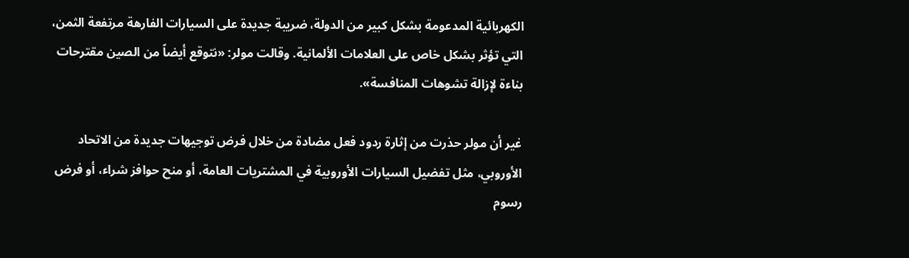الكهربائية المدعومة بشكل كبير من الدولة، ضريبة جديدة على السيارات الفارهة مرتفعة الثمن، التي تؤثر بشكل خاص على العلامات الألمانية. وقالت مولر: «نتوقع أيضاً من الصين مقترحات بناءة لإزالة تشوهات المنافسة».

غير أن مولر حذرت من إثارة ردود فعل مضادة من خلال فرض توجيهات جديدة من الاتحاد الأوروبي، مثل تفضيل السيارات الأوروبية في المشتريات العامة، أو منح حوافز شراء، أو فرض رسوم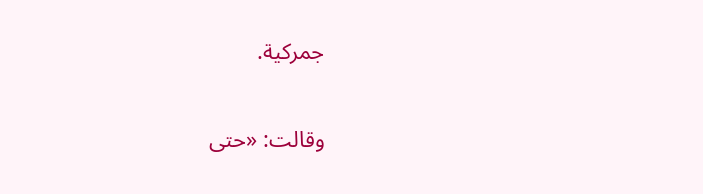جمركية.

وقالت: «حتى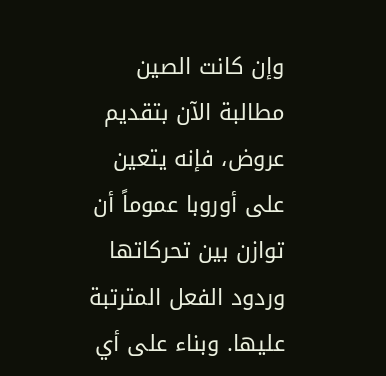وإن كانت الصين مطالبة الآن بتقديم عروض، فإنه يتعين على أوروبا عموماً أن توازن بين تحركاتها وردود الفعل المترتبة عليها. وبناء على أي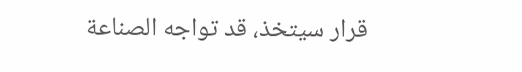قرار سيتخذ، قد تواجه الصناعة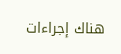هناك إجراءات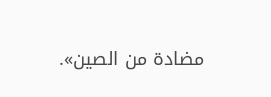مضادة من الصين».